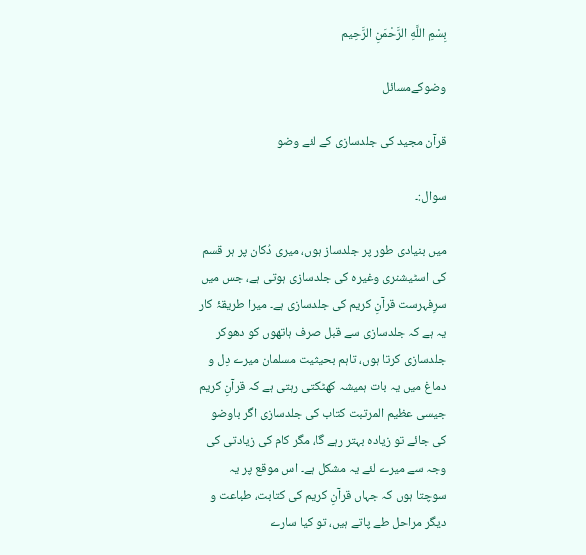بِسْمِ اللَّهِ الرَّحْمَنِ الرَّحِيم

وضو‌کے‌مسائل

قرآن مجید کی جلدسازی کے لئے وضو

سوال:۔

میں بنیادی طور پر جلدساز ہوں، میری دُکان پر ہر قسم کی اسٹیشنری وغیرہ کی جلدسازی ہوتی ہے، جس میں سرِفہرست قرآنِ کریم کی جلدسازی ہے۔ میرا طریقۂ کار یہ ہے کہ جلدسازی سے قبل صرف ہاتھوں کو دھوکر جلدسازی کرتا ہوں، تاہم بحیثیت مسلمان میرے دِل و دماغ میں یہ بات ہمیشہ کھٹکتی رہتی ہے کہ قرآنِ کریم جیسی عظیم المرتبت کتاب کی جلدسازی اگر باوضو کی جائے تو زیادہ بہتر رہے گا، مگر کام کی زیادتی کی وجہ سے میرے لئے یہ مشکل ہے۔ اس موقع پر یہ سوچتا ہوں کہ جہاں قرآنِ کریم کی کتابت، طباعت و دیگر مراحل طے پاتے ہیں، تو کیا سارے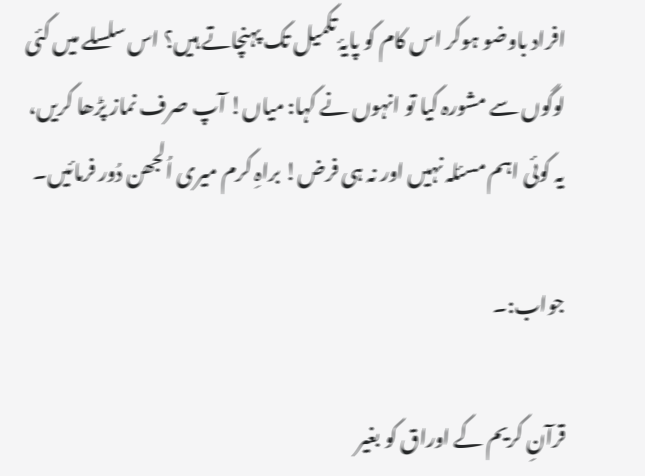افراد باوضو ہوکر اس کام کو پایۂ تکمیل تک پہنچاتے ہیں؟ اس سلسلے میں کئی لوگوں سے مشورہ کیا تو انہوں نے کہا: میاں! آپ صرف نماز پڑھا کریں، یہ کوئی اہم مسئلہ نہیں اور نہ ہی فرض! براہِ کرم میری اُلجھن دُور فرمائیں۔

جواب:۔

قرآنِ کریم کے اوراق کو بغیر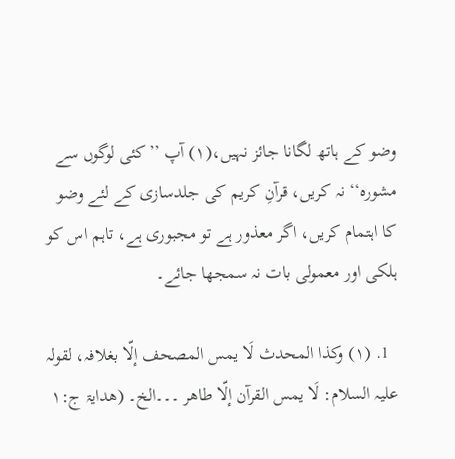وضو کے ہاتھ لگانا جائز نہیں،(۱) آپ ’’کئی لوگوں سے مشورہ‘‘ نہ کریں، قرآنِ کریم کی جلدسازی کے لئے وضو کا اہتمام کریں، اگر معذور ہے تو مجبوری ہے، تاہم اس کو ہلکی اور معمولی بات نہ سمجھا جائے۔

  1. (۱) وكذا المحدث لَا یمس المصحف إلّا بغلافہ، لقولہ علیہ السلام: لَا یمس القرآن إلّا طاھر ۔۔۔الخ۔ (ھدایۃ ج:۱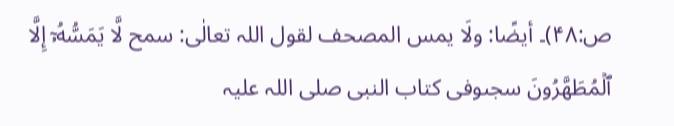ص:۴۸)۔ أیضًا: ولَا یمس المصحف لقول اللہ تعالٰی: سمح لَّا يَمَسُّهُۥٓ إِلَّا ٱلۡمُطَهَّرُونَ سجىوفی كتاب النبی صلی اللہ علیہ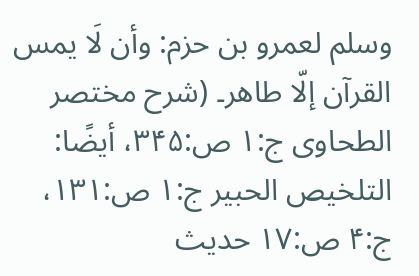وسلم لعمرو بن حزم: وأن لَا یمس القرآن إلّا طاھر۔ (شرح مختصر الطحاوی ج:۱ ص:۳۴۵، أیضًا: التلخیص الحبیر ج:۱ ص:۱۳۱، ج:۴ ص:۱۷ حدیث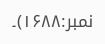نمبر:۱۶۸۸)۔